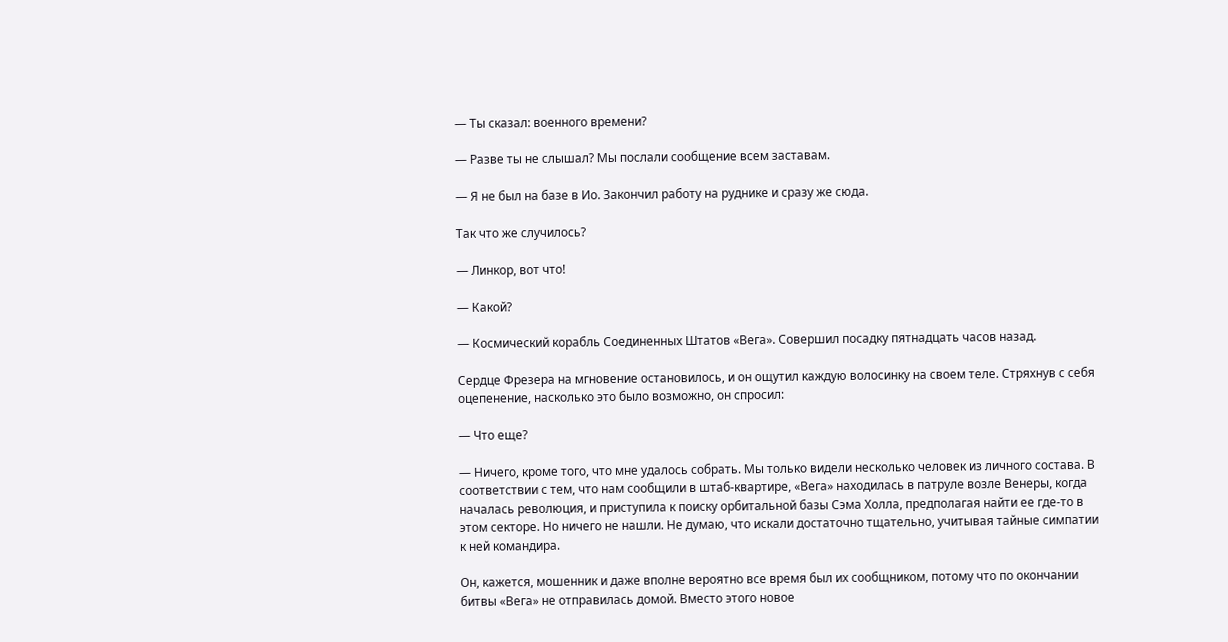— Ты сказал: военного времени?

— Разве ты не слышал? Мы послали сообщение всем заставам.

— Я не был на базе в Ио. Закончил работу на руднике и сразу же сюда.

Так что же случилось?

— Линкор, вот что!

— Какой?

— Космический корабль Соединенных Штатов «Вега». Совершил посадку пятнадцать часов назад.

Сердце Фрезера на мгновение остановилось, и он ощутил каждую волосинку на своем теле. Стряхнув с себя оцепенение, насколько это было возможно, он спросил:

— Что еще?

— Ничего, кроме того, что мне удалось собрать. Мы только видели несколько человек из личного состава. В соответствии с тем, что нам сообщили в штаб-квартире, «Вега» находилась в патруле возле Венеры, когда началась революция, и приступила к поиску орбитальной базы Сэма Холла, предполагая найти ее где-то в этом секторе. Но ничего не нашли. Не думаю, что искали достаточно тщательно, учитывая тайные симпатии к ней командира.

Он, кажется, мошенник и даже вполне вероятно все время был их сообщником, потому что по окончании битвы «Вега» не отправилась домой. Вместо этого новое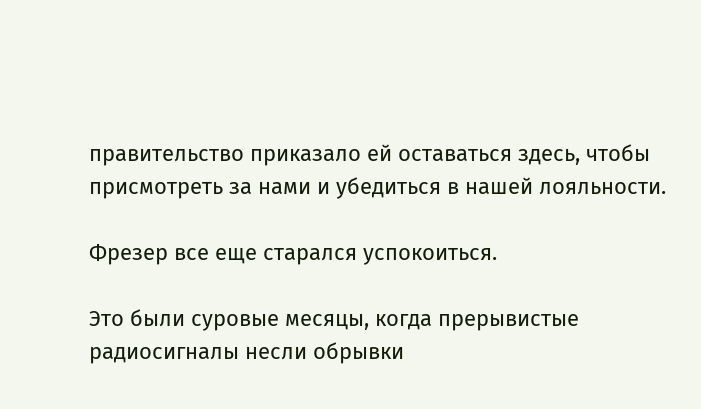правительство приказало ей оставаться здесь, чтобы присмотреть за нами и убедиться в нашей лояльности.

Фрезер все еще старался успокоиться.

Это были суровые месяцы, когда прерывистые радиосигналы несли обрывки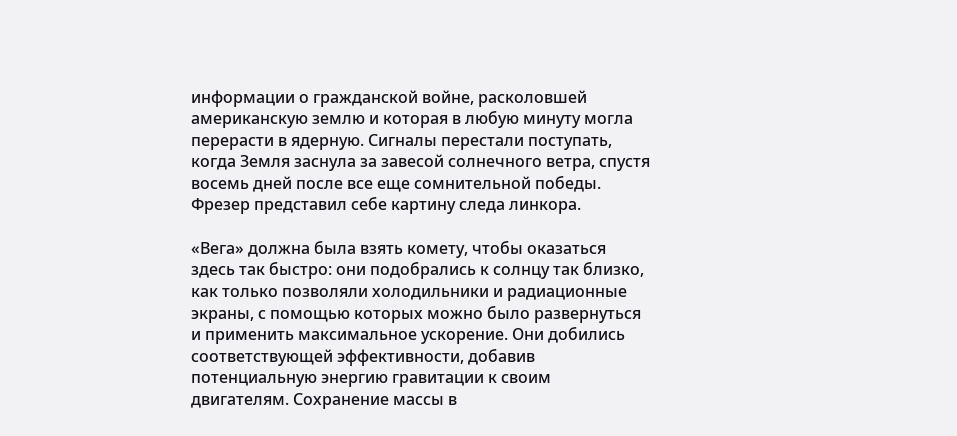информации о гражданской войне, расколовшей американскую землю и которая в любую минуту могла перерасти в ядерную. Сигналы перестали поступать, когда Земля заснула за завесой солнечного ветра, спустя восемь дней после все еще сомнительной победы. Фрезер представил себе картину следа линкора.

«Вега» должна была взять комету, чтобы оказаться здесь так быстро: они подобрались к солнцу так близко, как только позволяли холодильники и радиационные экраны, с помощью которых можно было развернуться и применить максимальное ускорение. Они добились соответствующей эффективности, добавив потенциальную энергию гравитации к своим двигателям. Сохранение массы в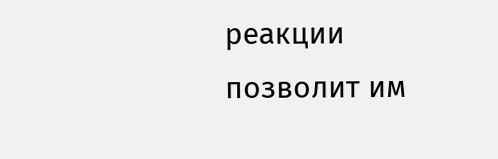реакции позволит им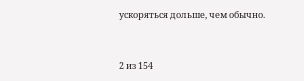ускоряться дольше, чем обычно.



2 из 154